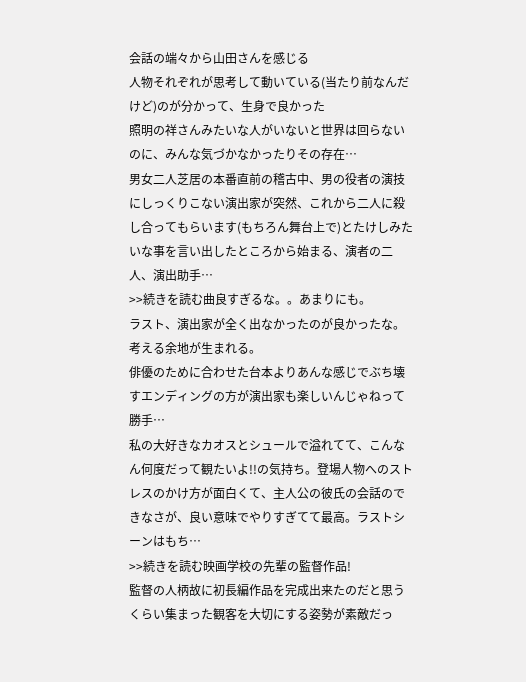会話の端々から山田さんを感じる
人物それぞれが思考して動いている(当たり前なんだけど)のが分かって、生身で良かった
照明の祥さんみたいな人がいないと世界は回らないのに、みんな気づかなかったりその存在…
男女二人芝居の本番直前の稽古中、男の役者の演技にしっくりこない演出家が突然、これから二人に殺し合ってもらいます(もちろん舞台上で)とたけしみたいな事を言い出したところから始まる、演者の二人、演出助手…
>>続きを読む曲良すぎるな。。あまりにも。
ラスト、演出家が全く出なかったのが良かったな。考える余地が生まれる。
俳優のために合わせた台本よりあんな感じでぶち壊すエンディングの方が演出家も楽しいんじゃねって勝手…
私の大好きなカオスとシュールで溢れてて、こんなん何度だって観たいよ!!の気持ち。登場人物へのストレスのかけ方が面白くて、主人公の彼氏の会話のできなさが、良い意味でやりすぎてて最高。ラストシーンはもち…
>>続きを読む映画学校の先輩の監督作品!
監督の人柄故に初長編作品を完成出来たのだと思うくらい集まった観客を大切にする姿勢が素敵だっ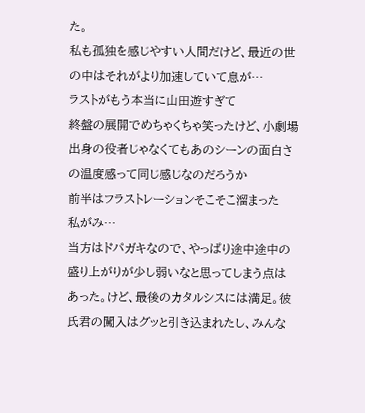た。
私も孤独を感じやすい人間だけど、最近の世の中はそれがより加速していて息が…
ラストがもう本当に山田遊すぎて
終盤の展開でめちゃくちゃ笑ったけど、小劇場出身の役者じゃなくてもあのシーンの面白さの温度感って同じ感じなのだろうか
前半はフラストレーションそこそこ溜まった
私がみ…
当方はドパガキなので、やっぱり途中途中の盛り上がりが少し弱いなと思ってしまう点はあった。けど、最後のカタルシスには満足。彼氏君の闖入はグッと引き込まれたし、みんな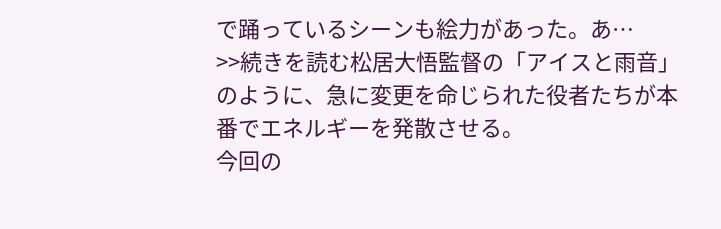で踊っているシーンも絵力があった。あ…
>>続きを読む松居大悟監督の「アイスと雨音」のように、急に変更を命じられた役者たちが本番でエネルギーを発散させる。
今回の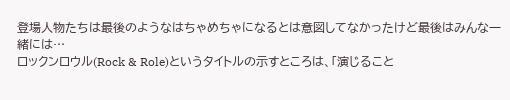登場人物たちは最後のようなはちゃめちゃになるとは意図してなかったけど最後はみんな一緒には…
ロックンロウル(Rock & Role)というタイトルの示すところは、「演じること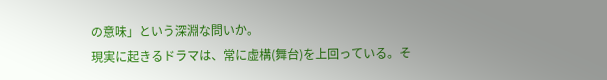の意味」という深淵な問いか。
現実に起きるドラマは、常に虚構(舞台)を上回っている。そ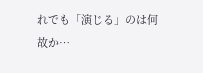れでも「演じる」のは何故か…